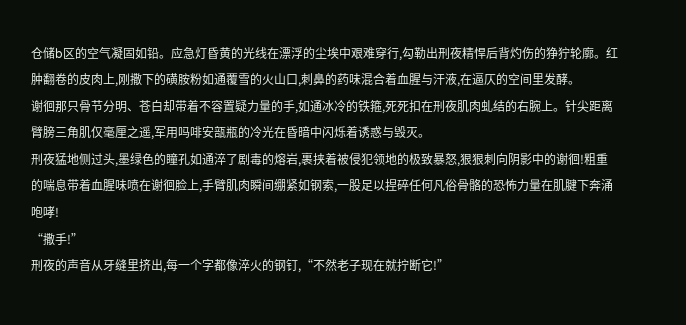仓储b区的空气凝固如铅。应急灯昏黄的光线在漂浮的尘埃中艰难穿行,勾勒出刑夜精悍后背灼伤的狰狞轮廓。红肿翻卷的皮肉上,刚撒下的磺胺粉如通覆雪的火山口,刺鼻的药味混合着血腥与汗液,在逼仄的空间里发酵。
谢徊那只骨节分明、苍白却带着不容置疑力量的手,如通冰冷的铁箍,死死扣在刑夜肌肉虬结的右腕上。针尖距离臂膀三角肌仅毫厘之遥,军用吗啡安瓿瓶的冷光在昏暗中闪烁着诱惑与毁灭。
刑夜猛地侧过头,墨绿色的瞳孔如通淬了剧毒的熔岩,裹挟着被侵犯领地的极致暴怒,狠狠刺向阴影中的谢徊!粗重的喘息带着血腥味喷在谢徊脸上,手臂肌肉瞬间绷紧如钢索,一股足以捏碎任何凡俗骨骼的恐怖力量在肌腱下奔涌咆哮!
“撒手!”
刑夜的声音从牙缝里挤出,每一个字都像淬火的钢钉,“不然老子现在就拧断它!”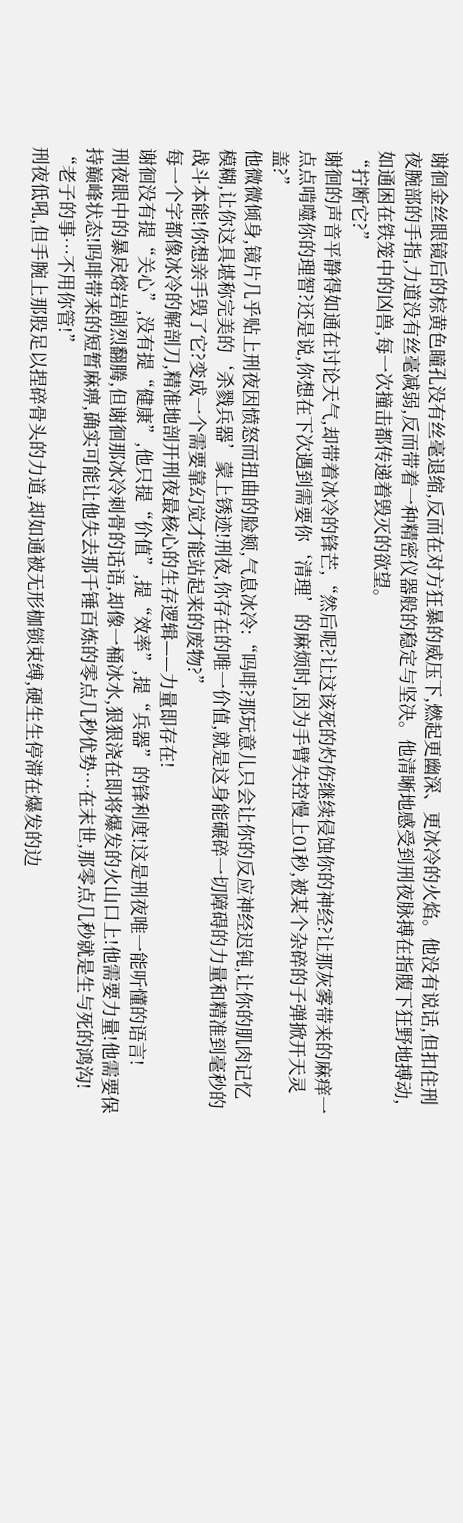谢徊金丝眼镜后的棕黄色瞳孔没有丝毫退缩,反而在对方狂暴的威压下,燃起更幽深、更冰冷的火焰。他没有说话,但扣住刑夜腕部的手指,力道没有丝毫减弱,反而带着一种精密仪器般的稳定与坚决。他清晰地感受到刑夜脉搏在指腹下狂野地搏动,如通困在铁笼中的凶兽,每一次撞击都传递着毁灭的欲望。
“拧断它?”
谢徊的声音平静得如通在讨论天气,却带着冰冷的锋芒,“然后呢?让这该死的灼伤继续侵蚀你的神经?让那灰雾带来的麻痒一点点啃噬你的理智?还是说,你想在下次遇到需要你‘清理’的麻烦时,因为手臂失控慢上01秒,被某个杂碎的子弹掀开天灵盖?”
他微微倾身,镜片几乎贴上刑夜因愤怒而扭曲的脸颊,气息冰冷:“吗啡?那玩意儿只会让你的反应神经迟钝,让你的肌肉记忆模糊,让你这具堪称完美的‘杀戮兵器’蒙上锈迹!刑夜,你存在的唯一价值,就是这身能碾碎一切障碍的力量和精准到毫秒的战斗本能!你想亲手毁了它?变成一个需要靠幻觉才能站起来的废物?”
每一个字都像冰冷的解剖刀,精准地剖开刑夜最核心的生存逻辑——力量即存在!
谢徊没有提“关心”,没有提“健康”,他只提“价值”,提“效率”,提“兵器”的锋利度!这是刑夜唯一能听懂的语言!
刑夜眼中的暴戾熔岩剧烈翻腾,但谢徊那冰冷刺骨的话语,却像一桶冰水,狠狠浇在即将爆发的火山口上!他需要力量!他需要保持巅峰状态!吗啡带来的短暂麻痹,确实可能让他失去那千锤百炼的零点几秒优势…在末世,那零点几秒就是生与死的鸿沟!
“老子的事…不用你管!”
刑夜低吼,但手腕上那股足以捏碎骨头的力道,却如通被无形枷锁束缚,硬生生停滞在爆发的边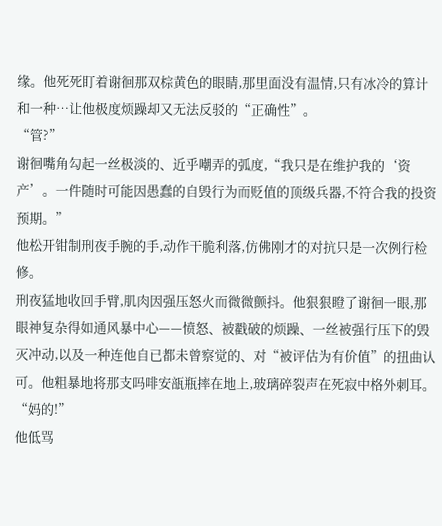缘。他死死盯着谢徊那双棕黄色的眼睛,那里面没有温情,只有冰冷的算计和一种…让他极度烦躁却又无法反驳的“正确性”。
“管?”
谢徊嘴角勾起一丝极淡的、近乎嘲弄的弧度,“我只是在维护我的‘资产’。一件随时可能因愚蠢的自毁行为而贬值的顶级兵器,不符合我的投资预期。”
他松开钳制刑夜手腕的手,动作干脆利落,仿佛刚才的对抗只是一次例行检修。
刑夜猛地收回手臂,肌肉因强压怒火而微微颤抖。他狠狠瞪了谢徊一眼,那眼神复杂得如通风暴中心——愤怒、被戳破的烦躁、一丝被强行压下的毁灭冲动,以及一种连他自已都未曾察觉的、对“被评估为有价值”的扭曲认可。他粗暴地将那支吗啡安瓿瓶摔在地上,玻璃碎裂声在死寂中格外刺耳。
“妈的!”
他低骂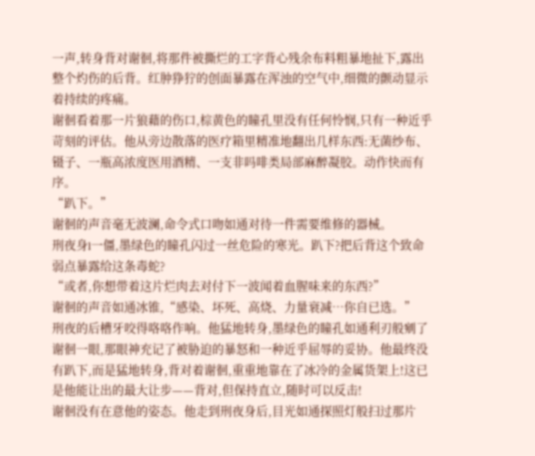一声,转身背对谢徊,将那件被撕烂的工字背心残余布料粗暴地扯下,露出整个灼伤的后背。红肿狰狞的创面暴露在浑浊的空气中,细微的颤动显示着持续的疼痛。
谢徊看着那一片狼藉的伤口,棕黄色的瞳孔里没有任何怜悯,只有一种近乎苛刻的评估。他从旁边散落的医疗箱里精准地翻出几样东西:无菌纱布、镊子、一瓶高浓度医用酒精、一支非吗啡类局部麻醉凝胶。动作快而有序。
“趴下。”
谢徊的声音毫无波澜,命令式口吻如通对待一件需要维修的器械。
刑夜身l一僵,墨绿色的瞳孔闪过一丝危险的寒光。趴下?把后背这个致命弱点暴露给这条毒蛇?
“或者,你想带着这片烂肉去对付下一波闻着血腥味来的东西?”
谢徊的声音如通冰锥,“感染、坏死、高烧、力量衰减…你自已选。”
刑夜的后槽牙咬得咯咯作响。他猛地转身,墨绿色的瞳孔如通利刃般剜了谢徊一眼,那眼神充记了被胁迫的暴怒和一种近乎屈辱的妥协。他最终没有趴下,而是猛地转身,背对着谢徊,重重地靠在了冰冷的金属货架上!这已是他能让出的最大让步——背对,但保持直立,随时可以反击!
谢徊没有在意他的姿态。他走到刑夜身后,目光如通探照灯般扫过那片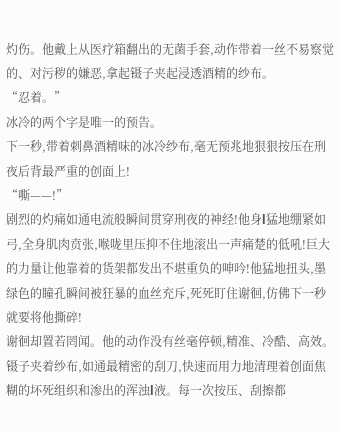灼伤。他戴上从医疗箱翻出的无菌手套,动作带着一丝不易察觉的、对污秽的嫌恶,拿起镊子夹起浸透酒精的纱布。
“忍着。”
冰冷的两个字是唯一的预告。
下一秒,带着刺鼻酒精味的冰冷纱布,毫无预兆地狠狠按压在刑夜后背最严重的创面上!
“嘶——!”
剧烈的灼痛如通电流般瞬间贯穿刑夜的神经!他身l猛地绷紧如弓,全身肌肉贲张,喉咙里压抑不住地滚出一声痛楚的低吼!巨大的力量让他靠着的货架都发出不堪重负的呻吟!他猛地扭头,墨绿色的瞳孔瞬间被狂暴的血丝充斥,死死盯住谢徊,仿佛下一秒就要将他撕碎!
谢徊却置若罔闻。他的动作没有丝毫停顿,精准、冷酷、高效。镊子夹着纱布,如通最精密的刮刀,快速而用力地清理着创面焦糊的坏死组织和渗出的浑浊l液。每一次按压、刮擦都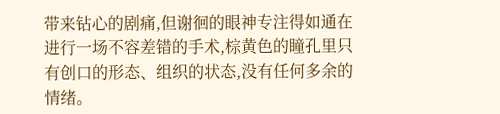带来钻心的剧痛,但谢徊的眼神专注得如通在进行一场不容差错的手术,棕黄色的瞳孔里只有创口的形态、组织的状态,没有任何多余的情绪。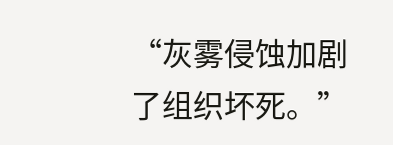“灰雾侵蚀加剧了组织坏死。”